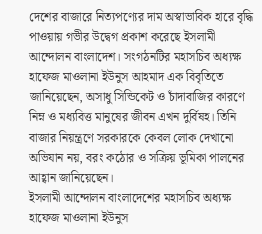দেশের বাজারে নিত্যপণ্যের দাম অস্বাভাবিক হারে বৃদ্ধি পাওয়ায় গভীর উদ্বেগ প্রকাশ করেছে ইসলামী আন্দোলন বাংলাদেশ। সংগঠনটির মহাসচিব অধ্যক্ষ হাফেজ মাওলানা ইউনুস আহমাদ এক বিবৃতিতে জানিয়েছেন, অসাধু সিন্ডিকেট ও চাঁদাবাজির কারণে নিম্ন ও মধ্যবিত্ত মানুষের জীবন এখন দুর্বিষহ। তিনি বাজার নিয়ন্ত্রণে সরকারকে কেবল লোক দেখানো অভিযান নয়, বরং কঠোর ও সক্রিয় ভূমিকা পালনের আহ্বান জানিয়েছেন।
ইসলামী আন্দোলন বাংলাদেশের মহাসচিব অধ্যক্ষ হাফেজ মাওলানা ইউনুস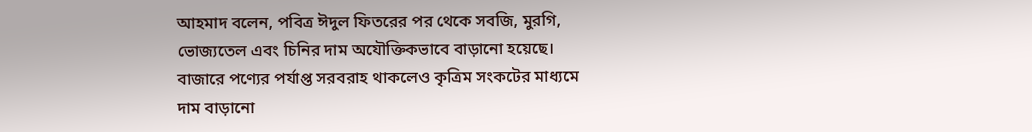আহমাদ বলেন, পবিত্র ঈদুল ফিতরের পর থেকে সবজি, মুরগি, ভোজ্যতেল এবং চিনির দাম অযৌক্তিকভাবে বাড়ানো হয়েছে। বাজারে পণ্যের পর্যাপ্ত সরবরাহ থাকলেও কৃত্রিম সংকটের মাধ্যমে দাম বাড়ানো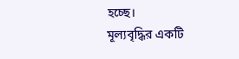হচ্ছে।
মূল্যবৃদ্ধির একটি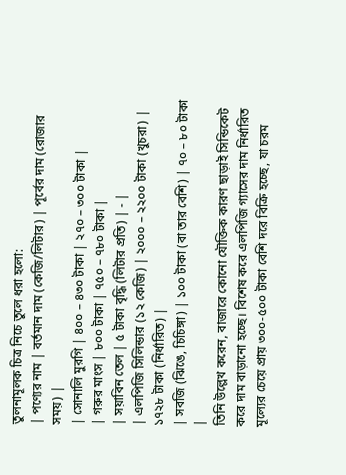তুলনামূলক চিত্র নিচে তুলে ধরা হলো:
| পণ্যের নাম | বর্তমান দাম (কেজি/লিটার) | পূর্বের দাম (রোজার সময়) |
| সোনালি মুরগি | ৪০০ – ৪৩০ টাকা | ২৭০ – ৩০০ টাকা |
| গরুর মাংস | ৮০০ টাকা | ৭৫০ – ৭৮০ টাকা |
| সয়াবিন তেল | ৫ টাকা বৃদ্ধি (লিটার প্রতি) | - |
| এলপিজি সিলিন্ডার (১২ কেজি) | ২০০০ – ২২০০ টাকা (খুচরা) | ১৭২৮ টাকা (নির্ধারিত) |
| সবজি (ঝিঙে, চিচিঙ্গা) | ১০০ টাকা (বা তার বেশি) | ৭০ – ৮০ টাকা |
তিনি উল্লেখ করেন, বাজারে কোনো যৌক্তিক কারণ ছাড়াই সিন্ডিকেট করে দাম বাড়ানো হচ্ছে। বিশেষ করে এলপিজি গ্যাসের দাম নির্ধারিত মূল্যের চেয়ে প্রায় ৩০০-৫০০ টাকা বেশি দরে বিক্রি হচ্ছে, যা চরম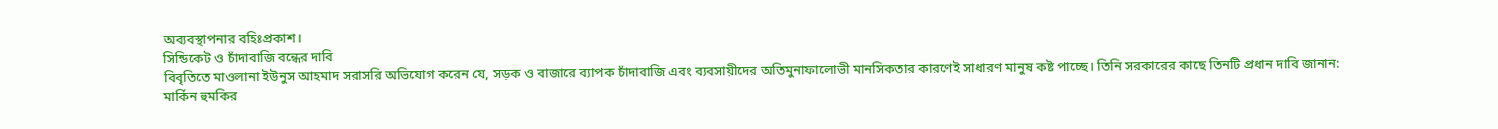অব্যবস্থাপনার বহিঃপ্রকাশ।
সিন্ডিকেট ও চাঁদাবাজি বন্ধের দাবি
বিবৃতিতে মাওলানা ইউনুস আহমাদ সরাসরি অভিযোগ করেন যে, সড়ক ও বাজারে ব্যাপক চাঁদাবাজি এবং ব্যবসায়ীদের অতিমুনাফালোভী মানসিকতার কারণেই সাধারণ মানুষ কষ্ট পাচ্ছে। তিনি সরকারের কাছে তিনটি প্রধান দাবি জানান:
মার্কিন হুমকির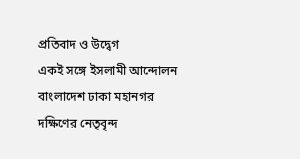প্রতিবাদ ও উদ্বেগ
একই সঙ্গে ইসলামী আন্দোলন বাংলাদেশ ঢাকা মহানগর দক্ষিণের নেতৃবৃন্দ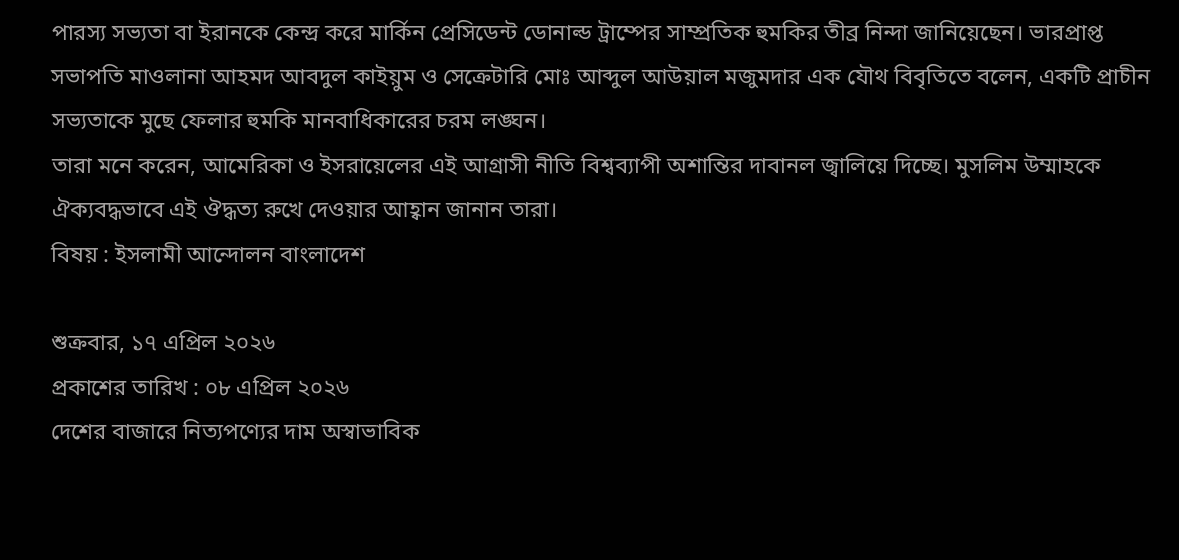পারস্য সভ্যতা বা ইরানকে কেন্দ্র করে মার্কিন প্রেসিডেন্ট ডোনাল্ড ট্রাম্পের সাম্প্রতিক হুমকির তীব্র নিন্দা জানিয়েছেন। ভারপ্রাপ্ত সভাপতি মাওলানা আহমদ আবদুল কাইয়ুম ও সেক্রেটারি মোঃ আব্দুল আউয়াল মজুমদার এক যৌথ বিবৃতিতে বলেন, একটি প্রাচীন সভ্যতাকে মুছে ফেলার হুমকি মানবাধিকারের চরম লঙ্ঘন।
তারা মনে করেন, আমেরিকা ও ইসরায়েলের এই আগ্রাসী নীতি বিশ্বব্যাপী অশান্তির দাবানল জ্বালিয়ে দিচ্ছে। মুসলিম উম্মাহকে ঐক্যবদ্ধভাবে এই ঔদ্ধত্য রুখে দেওয়ার আহ্বান জানান তারা।
বিষয় : ইসলামী আন্দোলন বাংলাদেশ

শুক্রবার, ১৭ এপ্রিল ২০২৬
প্রকাশের তারিখ : ০৮ এপ্রিল ২০২৬
দেশের বাজারে নিত্যপণ্যের দাম অস্বাভাবিক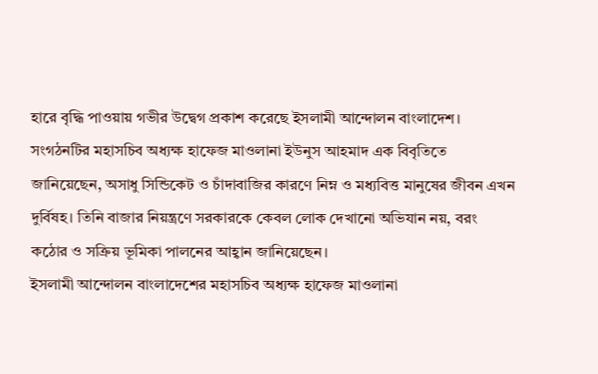হারে বৃদ্ধি পাওয়ায় গভীর উদ্বেগ প্রকাশ করেছে ইসলামী আন্দোলন বাংলাদেশ। সংগঠনটির মহাসচিব অধ্যক্ষ হাফেজ মাওলানা ইউনুস আহমাদ এক বিবৃতিতে জানিয়েছেন, অসাধু সিন্ডিকেট ও চাঁদাবাজির কারণে নিম্ন ও মধ্যবিত্ত মানুষের জীবন এখন দুর্বিষহ। তিনি বাজার নিয়ন্ত্রণে সরকারকে কেবল লোক দেখানো অভিযান নয়, বরং কঠোর ও সক্রিয় ভূমিকা পালনের আহ্বান জানিয়েছেন।
ইসলামী আন্দোলন বাংলাদেশের মহাসচিব অধ্যক্ষ হাফেজ মাওলানা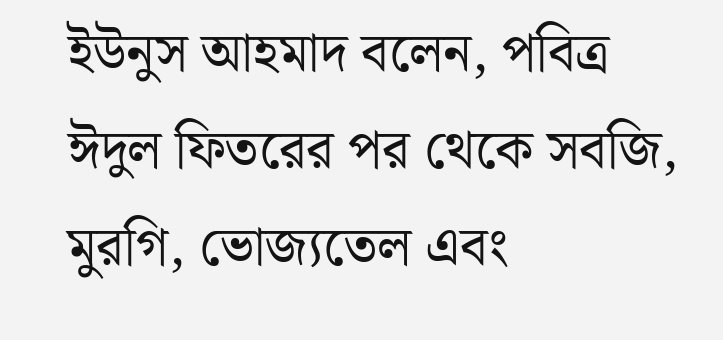ইউনুস আহমাদ বলেন, পবিত্র ঈদুল ফিতরের পর থেকে সবজি, মুরগি, ভোজ্যতেল এবং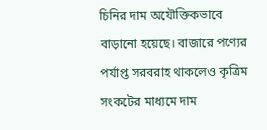চিনির দাম অযৌক্তিকভাবে বাড়ানো হয়েছে। বাজারে পণ্যের পর্যাপ্ত সরবরাহ থাকলেও কৃত্রিম সংকটের মাধ্যমে দাম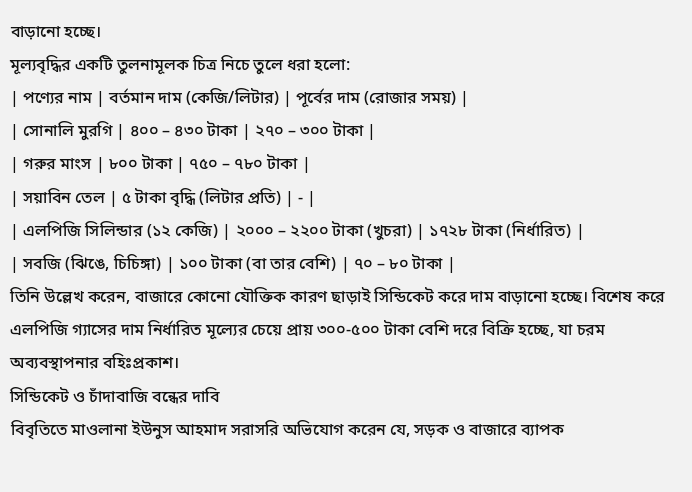বাড়ানো হচ্ছে।
মূল্যবৃদ্ধির একটি তুলনামূলক চিত্র নিচে তুলে ধরা হলো:
| পণ্যের নাম | বর্তমান দাম (কেজি/লিটার) | পূর্বের দাম (রোজার সময়) |
| সোনালি মুরগি | ৪০০ – ৪৩০ টাকা | ২৭০ – ৩০০ টাকা |
| গরুর মাংস | ৮০০ টাকা | ৭৫০ – ৭৮০ টাকা |
| সয়াবিন তেল | ৫ টাকা বৃদ্ধি (লিটার প্রতি) | - |
| এলপিজি সিলিন্ডার (১২ কেজি) | ২০০০ – ২২০০ টাকা (খুচরা) | ১৭২৮ টাকা (নির্ধারিত) |
| সবজি (ঝিঙে, চিচিঙ্গা) | ১০০ টাকা (বা তার বেশি) | ৭০ – ৮০ টাকা |
তিনি উল্লেখ করেন, বাজারে কোনো যৌক্তিক কারণ ছাড়াই সিন্ডিকেট করে দাম বাড়ানো হচ্ছে। বিশেষ করে এলপিজি গ্যাসের দাম নির্ধারিত মূল্যের চেয়ে প্রায় ৩০০-৫০০ টাকা বেশি দরে বিক্রি হচ্ছে, যা চরম অব্যবস্থাপনার বহিঃপ্রকাশ।
সিন্ডিকেট ও চাঁদাবাজি বন্ধের দাবি
বিবৃতিতে মাওলানা ইউনুস আহমাদ সরাসরি অভিযোগ করেন যে, সড়ক ও বাজারে ব্যাপক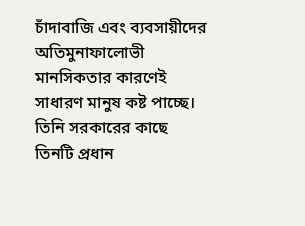চাঁদাবাজি এবং ব্যবসায়ীদের অতিমুনাফালোভী মানসিকতার কারণেই সাধারণ মানুষ কষ্ট পাচ্ছে। তিনি সরকারের কাছে তিনটি প্রধান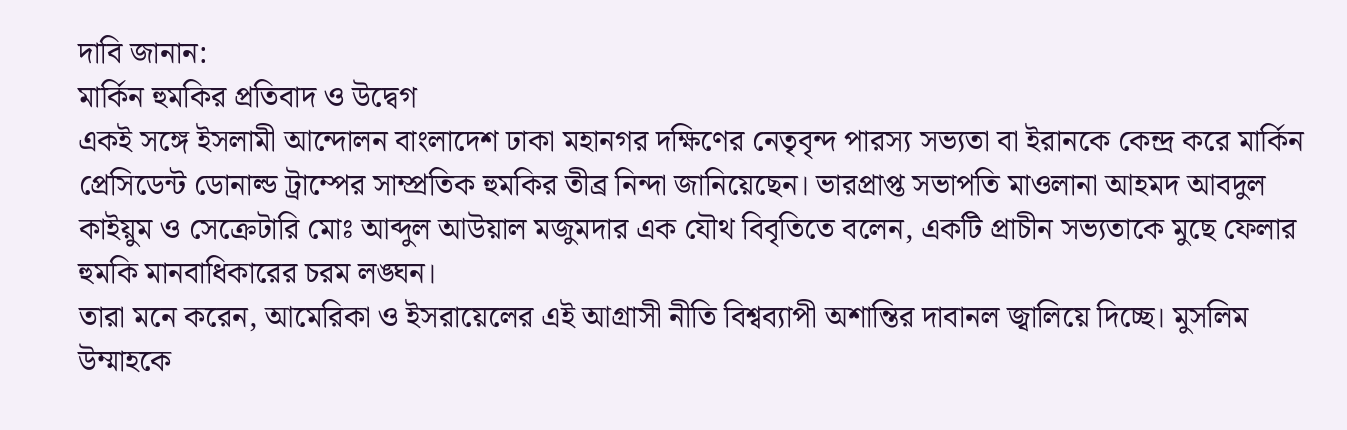দাবি জানান:
মার্কিন হুমকির প্রতিবাদ ও উদ্বেগ
একই সঙ্গে ইসলামী আন্দোলন বাংলাদেশ ঢাকা মহানগর দক্ষিণের নেতৃবৃন্দ পারস্য সভ্যতা বা ইরানকে কেন্দ্র করে মার্কিন প্রেসিডেন্ট ডোনাল্ড ট্রাম্পের সাম্প্রতিক হুমকির তীব্র নিন্দা জানিয়েছেন। ভারপ্রাপ্ত সভাপতি মাওলানা আহমদ আবদুল কাইয়ুম ও সেক্রেটারি মোঃ আব্দুল আউয়াল মজুমদার এক যৌথ বিবৃতিতে বলেন, একটি প্রাচীন সভ্যতাকে মুছে ফেলার হুমকি মানবাধিকারের চরম লঙ্ঘন।
তারা মনে করেন, আমেরিকা ও ইসরায়েলের এই আগ্রাসী নীতি বিশ্বব্যাপী অশান্তির দাবানল জ্বালিয়ে দিচ্ছে। মুসলিম উম্মাহকে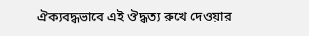ঐক্যবদ্ধভাবে এই ঔদ্ধত্য রুখে দেওয়ার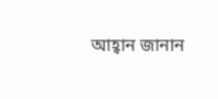আহ্বান জানান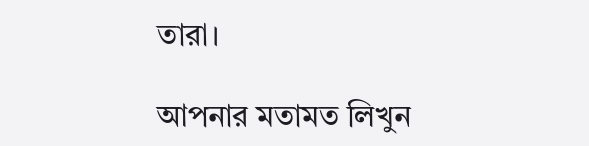তারা।

আপনার মতামত লিখুন